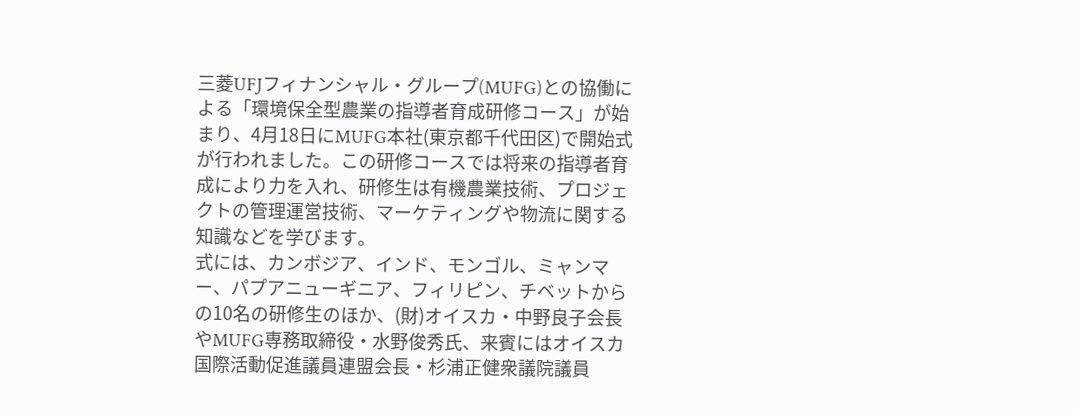三菱UFJフィナンシャル・グループ(MUFG)との協働による「環境保全型農業の指導者育成研修コース」が始まり、4月18日にMUFG本社(東京都千代田区)で開始式が行われました。この研修コースでは将来の指導者育成により力を入れ、研修生は有機農業技術、プロジェクトの管理運営技術、マーケティングや物流に関する知識などを学びます。
式には、カンボジア、インド、モンゴル、ミャンマー、パプアニューギニア、フィリピン、チベットからの10名の研修生のほか、(財)オイスカ・中野良子会長やMUFG専務取締役・水野俊秀氏、来賓にはオイスカ国際活動促進議員連盟会長・杉浦正健衆議院議員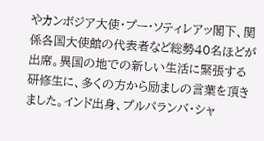やカンボジア大使・プー・ソティレアッ閣下、関係各国大使館の代表者など総勢40名ほどが出席。異国の地での新しい生活に緊張する研修生に、多くの方から励ましの言葉を頂きました。インド出身、プルパランバ・シャ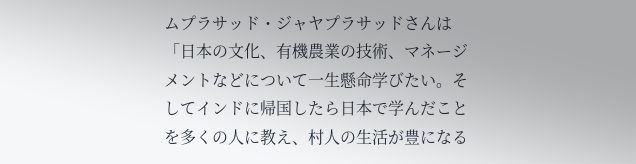ムプラサッド・ジャヤプラサッドさんは「日本の文化、有機農業の技術、マネージメントなどについて一生懸命学びたい。そしてインドに帰国したら日本で学んだことを多くの人に教え、村人の生活が豊になる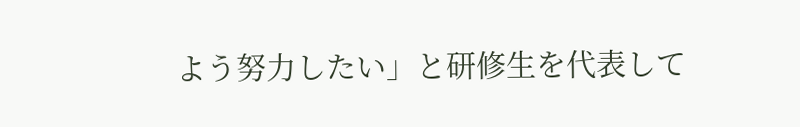よう努力したい」と研修生を代表して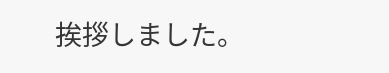挨拶しました。